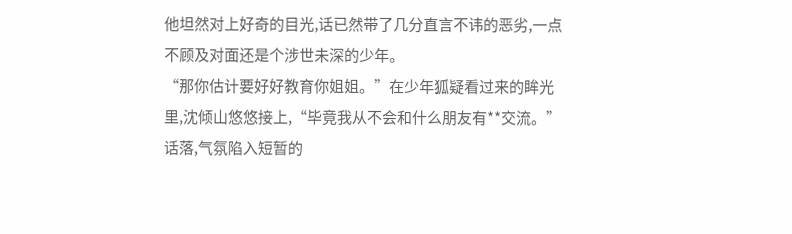他坦然对上好奇的目光,话已然带了几分直言不讳的恶劣,一点不顾及对面还是个涉世未深的少年。
“那你估计要好好教育你姐姐。”在少年狐疑看过来的眸光里,沈倾山悠悠接上,“毕竟我从不会和什么朋友有**交流。”
话落,气氛陷入短暂的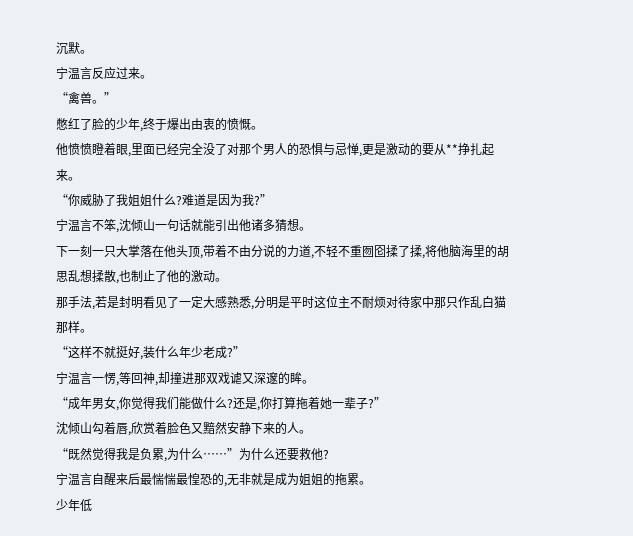沉默。
宁温言反应过来。
“禽兽。”
憋红了脸的少年,终于爆出由衷的愤慨。
他愤愤瞪着眼,里面已经完全没了对那个男人的恐惧与忌惮,更是激动的要从**挣扎起来。
“你威胁了我姐姐什么?难道是因为我?”
宁温言不笨,沈倾山一句话就能引出他诸多猜想。
下一刻一只大掌落在他头顶,带着不由分说的力道,不轻不重囫囵揉了揉,将他脑海里的胡思乱想揉散,也制止了他的激动。
那手法,若是封明看见了一定大感熟悉,分明是平时这位主不耐烦对待家中那只作乱白猫那样。
“这样不就挺好,装什么年少老成?”
宁温言一愣,等回神,却撞进那双戏谑又深邃的眸。
“成年男女,你觉得我们能做什么?还是,你打算拖着她一辈子?”
沈倾山勾着唇,欣赏着脸色又黯然安静下来的人。
“既然觉得我是负累,为什么……”为什么还要救他?
宁温言自醒来后最惴惴最惶恐的,无非就是成为姐姐的拖累。
少年低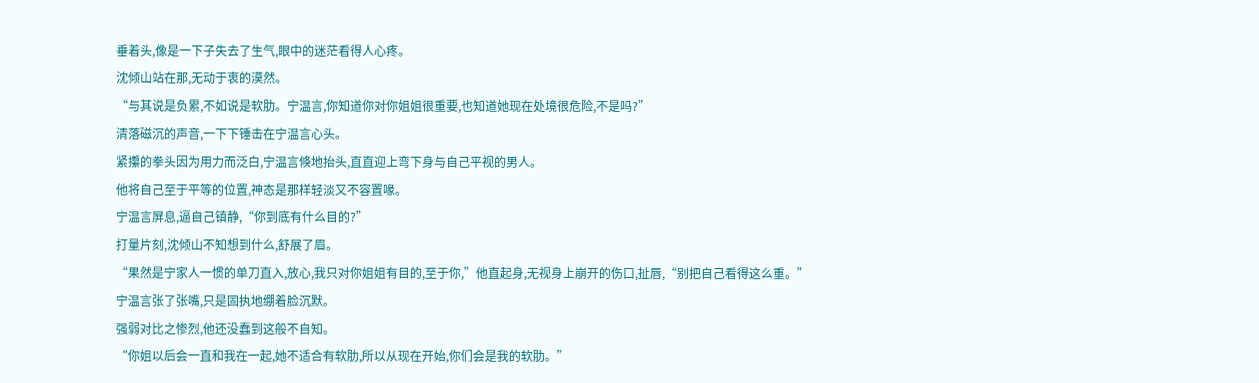垂着头,像是一下子失去了生气,眼中的迷茫看得人心疼。
沈倾山站在那,无动于衷的漠然。
“与其说是负累,不如说是软肋。宁温言,你知道你对你姐姐很重要,也知道她现在处境很危险,不是吗?”
清落磁沉的声音,一下下锤击在宁温言心头。
紧攥的拳头因为用力而泛白,宁温言倏地抬头,直直迎上弯下身与自己平视的男人。
他将自己至于平等的位置,神态是那样轻淡又不容置喙。
宁温言屏息,逼自己镇静,“你到底有什么目的?”
打量片刻,沈倾山不知想到什么,舒展了眉。
“果然是宁家人一惯的单刀直入,放心,我只对你姐姐有目的,至于你,”他直起身,无视身上崩开的伤口,扯唇,“别把自己看得这么重。”
宁温言张了张嘴,只是固执地绷着脸沉默。
强弱对比之惨烈,他还没蠢到这般不自知。
“你姐以后会一直和我在一起,她不适合有软肋,所以从现在开始,你们会是我的软肋。”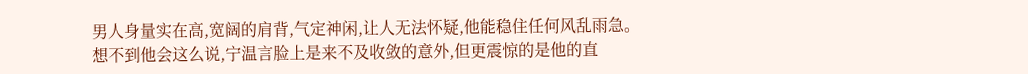男人身量实在高,宽阔的肩背,气定神闲,让人无法怀疑,他能稳住任何风乱雨急。
想不到他会这么说,宁温言脸上是来不及收敛的意外,但更震惊的是他的直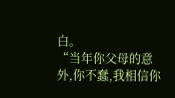白。
“当年你父母的意外,你不蠢,我相信你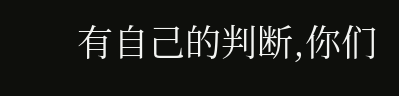有自己的判断,你们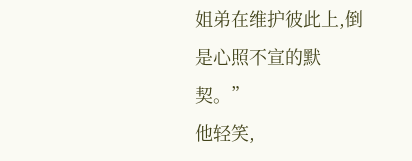姐弟在维护彼此上,倒是心照不宣的默契。”
他轻笑,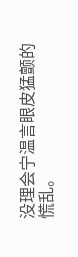没理会宁温言眼皮猛颤的慌乱。